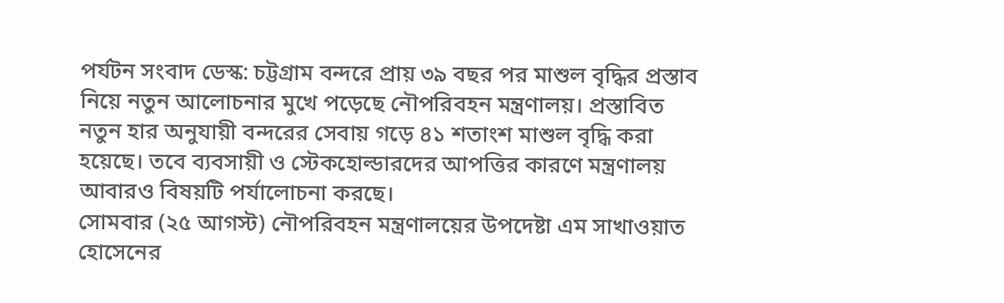পর্যটন সংবাদ ডেস্ক: চট্টগ্রাম বন্দরে প্রায় ৩৯ বছর পর মাশুল বৃদ্ধির প্রস্তাব নিয়ে নতুন আলোচনার মুখে পড়েছে নৌপরিবহন মন্ত্রণালয়। প্রস্তাবিত নতুন হার অনুযায়ী বন্দরের সেবায় গড়ে ৪১ শতাংশ মাশুল বৃদ্ধি করা হয়েছে। তবে ব্যবসায়ী ও স্টেকহোল্ডারদের আপত্তির কারণে মন্ত্রণালয় আবারও বিষয়টি পর্যালোচনা করছে।
সোমবার (২৫ আগস্ট) নৌপরিবহন মন্ত্রণালয়ের উপদেষ্টা এম সাখাওয়াত হোসেনের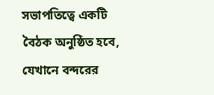সভাপতিত্বে একটি বৈঠক অনুষ্ঠিত হবে, যেখানে বন্দরের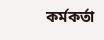কর্মকর্তা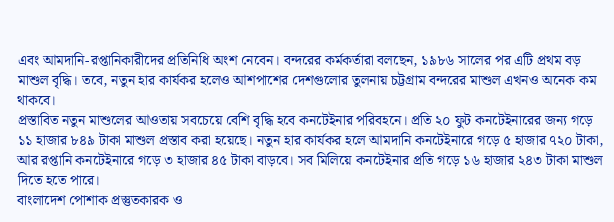এবং আমদানি-রপ্তানিকারীদের প্রতিনিধি অংশ নেবেন। বন্দরের কর্মকর্তারা বলছেন, ১৯৮৬ সালের পর এটি প্রথম বড় মাশুল বৃদ্ধি। তবে, নতুন হার কার্যকর হলেও আশপাশের দেশগুলোর তুলনায় চট্টগ্রাম বন্দরের মাশুল এখনও অনেক কম থাকবে।
প্রস্তাবিত নতুন মাশুলের আওতায় সবচেয়ে বেশি বৃদ্ধি হবে কনটেইনার পরিবহনে। প্রতি ২০ ফুট কনটেইনারের জন্য গড়ে ১১ হাজার ৮৪৯ টাকা মাশুল প্রস্তাব করা হয়েছে। নতুন হার কার্যকর হলে আমদানি কনটেইনারে গড়ে ৫ হাজার ৭২০ টাকা, আর রপ্তানি কনটেইনারে গড়ে ৩ হাজার ৪৫ টাকা বাড়বে। সব মিলিয়ে কনটেইনার প্রতি গড়ে ১৬ হাজার ২৪৩ টাকা মাশুল দিতে হতে পারে।
বাংলাদেশ পোশাক প্রস্তুতকারক ও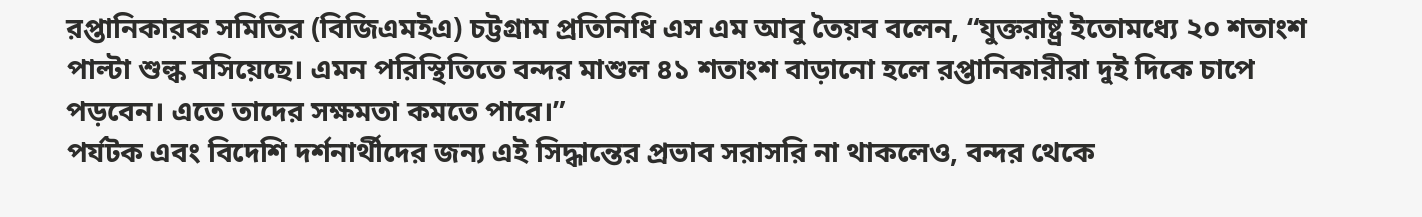রপ্তানিকারক সমিতির (বিজিএমইএ) চট্টগ্রাম প্রতিনিধি এস এম আবু তৈয়ব বলেন, “যুক্তরাষ্ট্র ইতোমধ্যে ২০ শতাংশ পাল্টা শুল্ক বসিয়েছে। এমন পরিস্থিতিতে বন্দর মাশুল ৪১ শতাংশ বাড়ানো হলে রপ্তানিকারীরা দুই দিকে চাপে পড়বেন। এতে তাদের সক্ষমতা কমতে পারে।”
পর্যটক এবং বিদেশি দর্শনার্থীদের জন্য এই সিদ্ধান্তের প্রভাব সরাসরি না থাকলেও, বন্দর থেকে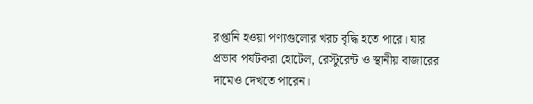রপ্তানি হওয়া পণ্যগুলোর খরচ বৃদ্ধি হতে পারে। যার প্রভাব পর্যটকরা হোটেল, রেস্টুরেন্ট ও স্থানীয় বাজারের দামেও দেখতে পারেন।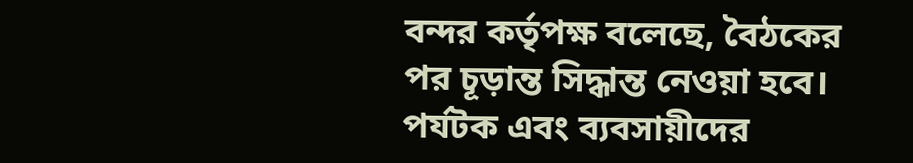বন্দর কর্তৃপক্ষ বলেছে, বৈঠকের পর চূড়ান্ত সিদ্ধান্ত নেওয়া হবে। পর্যটক এবং ব্যবসায়ীদের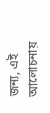জন্য, এই আলোচনায়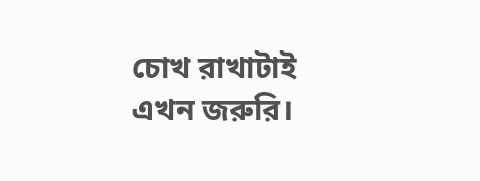চোখ রাখাটাই এখন জরুরি।